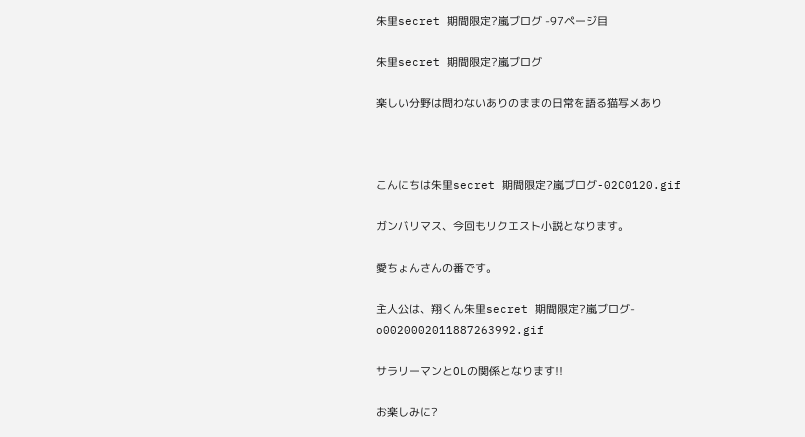朱里secret 期間限定?嵐ブログ -97ページ目

朱里secret 期間限定?嵐ブログ

楽しい分野は問わないありのままの日常を語る猫写メあり



こんにちは朱里secret 期間限定?嵐ブログ-02C0120.gif

ガンバリマス、今回もリクエスト小説となります。

愛ちょんさんの番です。

主人公は、翔くん朱里secret 期間限定?嵐ブログ-o0020002011887263992.gif

サラリーマンとOLの関係となります!!

お楽しみに?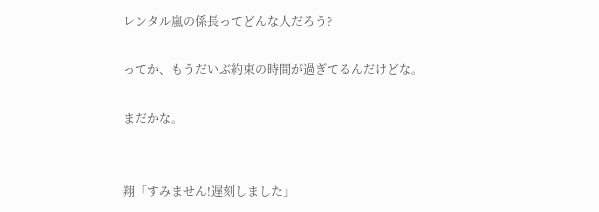レンタル嵐の係長ってどんな人だろう?

ってか、もうだいぶ約束の時間が過ぎてるんだけどな。

まだかな。


翔「すみません!遅刻しました」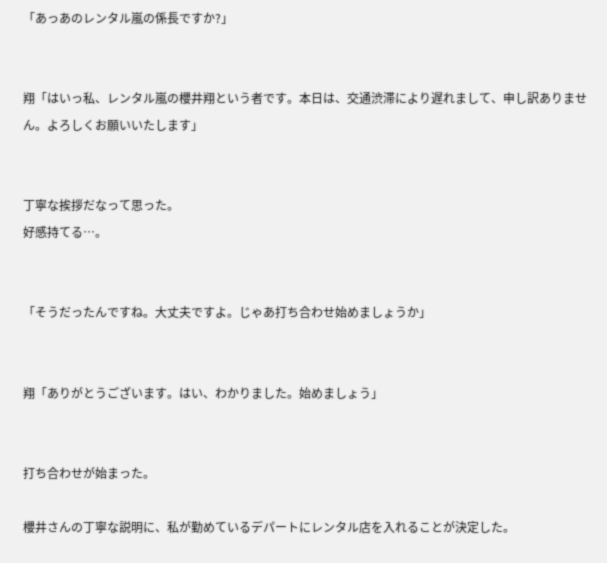「あっあのレンタル嵐の係長ですか?」


翔「はいっ私、レンタル嵐の櫻井翔という者です。本日は、交通渋滞により遅れまして、申し訳ありません。よろしくお願いいたします」


丁寧な挨拶だなって思った。
好感持てる…。


「そうだったんですね。大丈夫ですよ。じゃあ打ち合わせ始めましょうか」


翔「ありがとうございます。はい、わかりました。始めましょう」


打ち合わせが始まった。

櫻井さんの丁寧な説明に、私が勤めているデパートにレンタル店を入れることが決定した。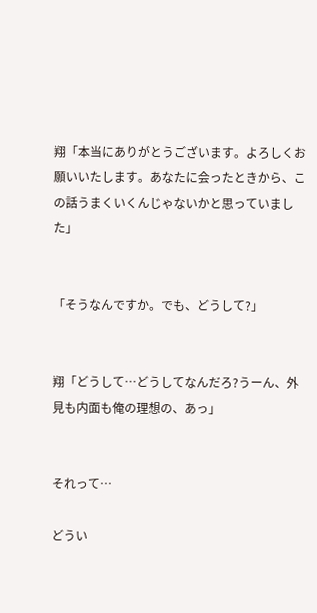翔「本当にありがとうございます。よろしくお願いいたします。あなたに会ったときから、この話うまくいくんじゃないかと思っていました」


「そうなんですか。でも、どうして?」


翔「どうして…どうしてなんだろ?うーん、外見も内面も俺の理想の、あっ」


それって…

どうい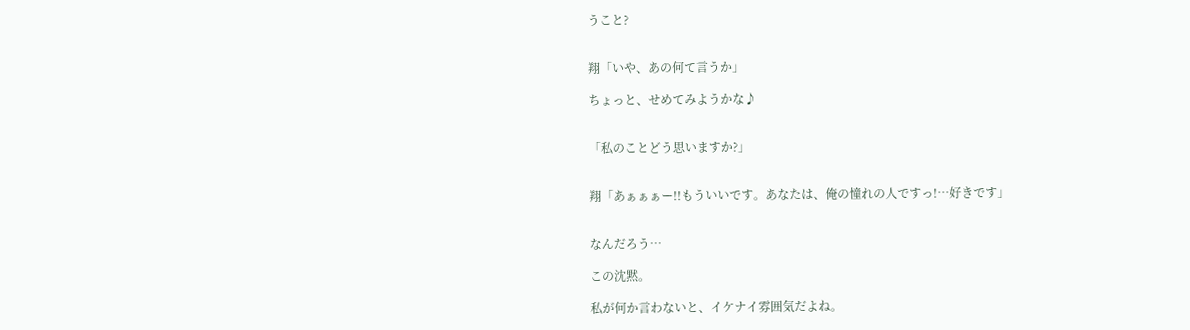うこと?


翔「いや、あの何て言うか」

ちょっと、せめてみようかな♪


「私のことどう思いますか?」


翔「あぁぁぁー!!もういいです。あなたは、俺の憧れの人ですっ!…好きです」


なんだろう…

この沈黙。

私が何か言わないと、イケナイ雰囲気だよね。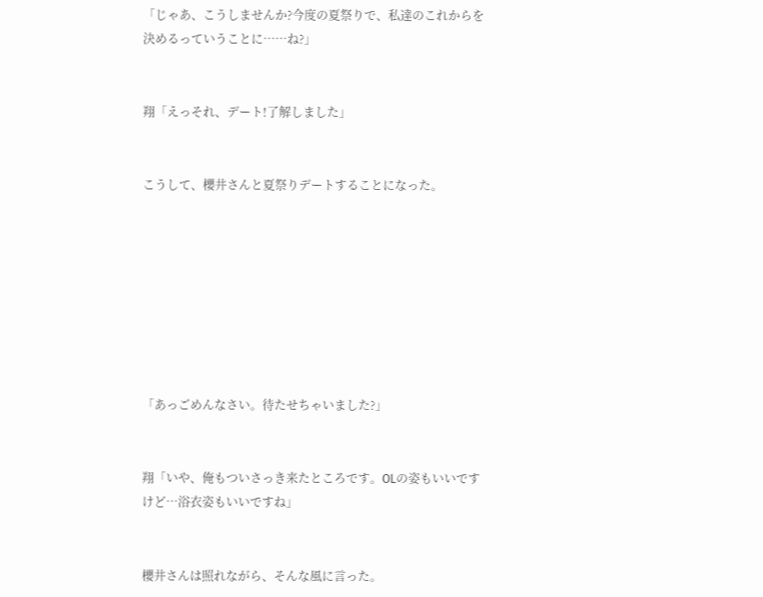「じゃあ、こうしませんか?今度の夏祭りで、私達のこれからを決めるっていうことに……ね?」


翔「えっそれ、デート!了解しました」


こうして、櫻井さんと夏祭りデートすることになった。








「あっごめんなさい。待たせちゃいました?」


翔「いや、俺もついさっき来たところです。OLの姿もいいですけど…浴衣姿もいいですね」


櫻井さんは照れながら、そんな風に言った。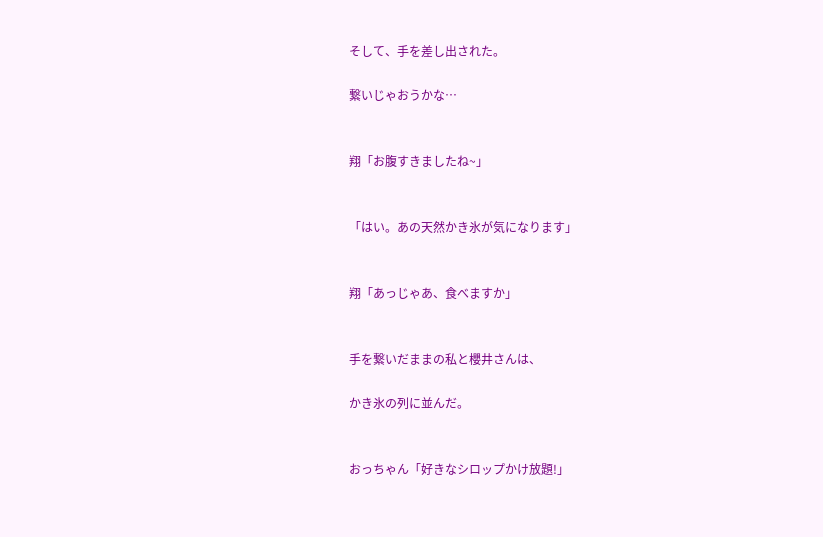そして、手を差し出された。

繋いじゃおうかな…


翔「お腹すきましたね~」


「はい。あの天然かき氷が気になります」


翔「あっじゃあ、食べますか」


手を繋いだままの私と櫻井さんは、

かき氷の列に並んだ。


おっちゃん「好きなシロップかけ放題!」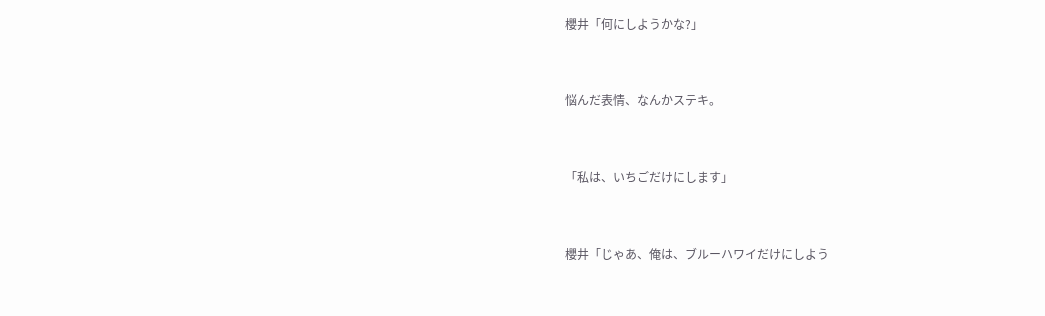櫻井「何にしようかな?」


悩んだ表情、なんかステキ。


「私は、いちごだけにします」


櫻井「じゃあ、俺は、ブルーハワイだけにしよう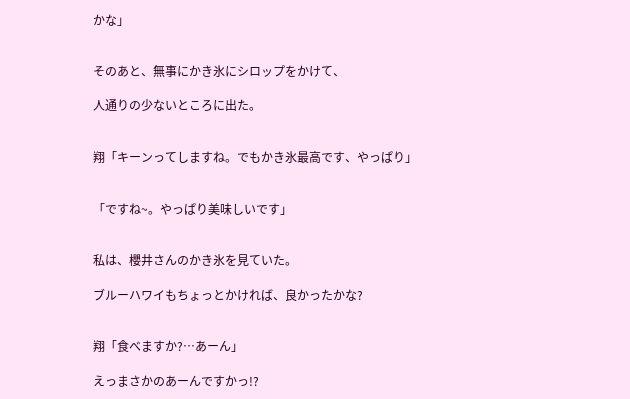かな」


そのあと、無事にかき氷にシロップをかけて、

人通りの少ないところに出た。


翔「キーンってしますね。でもかき氷最高です、やっぱり」


「ですね~。やっぱり美味しいです」


私は、櫻井さんのかき氷を見ていた。

ブルーハワイもちょっとかければ、良かったかな?


翔「食べますか?…あーん」

えっまさかのあーんですかっ!?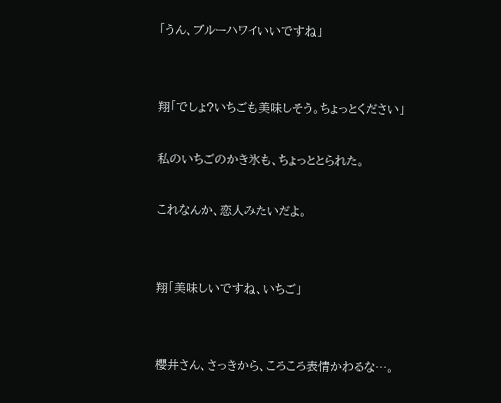「うん、ブルーハワイいいですね」


翔「でしょ?いちごも美味しそう。ちょっとください」

私のいちごのかき氷も、ちょっととられた。

これなんか、恋人みたいだよ。


翔「美味しいですね、いちご」


櫻井さん、さっきから、ころころ表情かわるな…。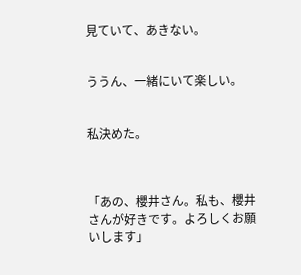見ていて、あきない。


ううん、一緒にいて楽しい。


私決めた。



「あの、櫻井さん。私も、櫻井さんが好きです。よろしくお願いします」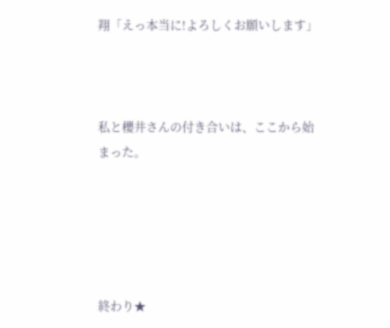翔「えっ本当に!よろしくお願いします」



私と櫻井さんの付き合いは、ここから始まった。





終わり★